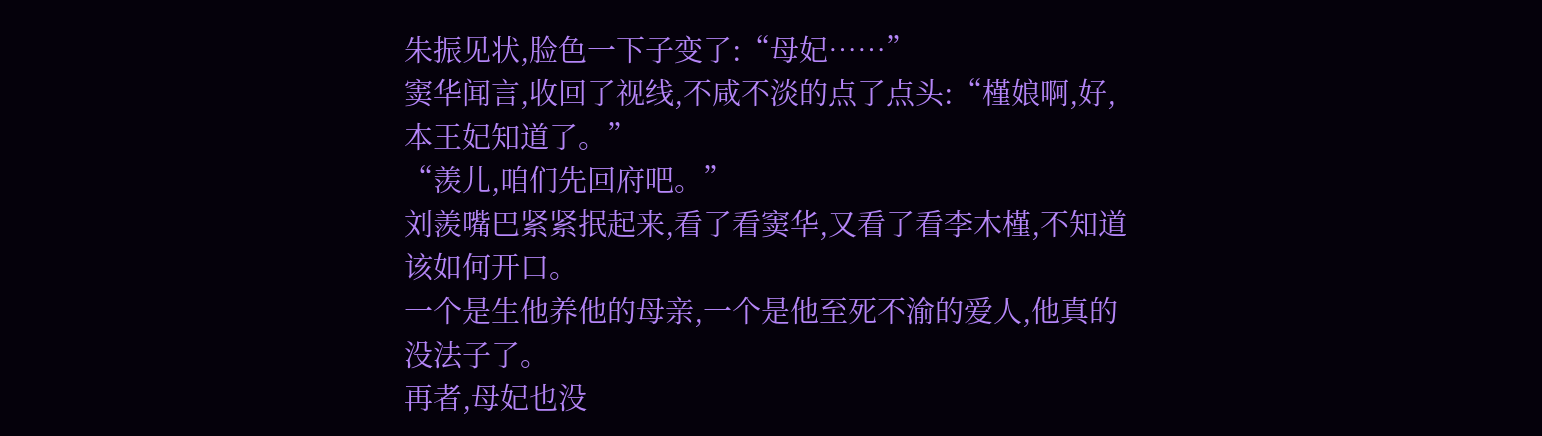朱振见状,脸色一下子变了:“母妃……”
窦华闻言,收回了视线,不咸不淡的点了点头:“槿娘啊,好,本王妃知道了。”
“羡儿,咱们先回府吧。”
刘羨嘴巴紧紧抿起来,看了看窦华,又看了看李木槿,不知道该如何开口。
一个是生他养他的母亲,一个是他至死不渝的爱人,他真的没法子了。
再者,母妃也没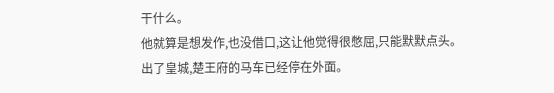干什么。
他就算是想发作,也没借口,这让他觉得很憋屈,只能默默点头。
出了皇城,楚王府的马车已经停在外面。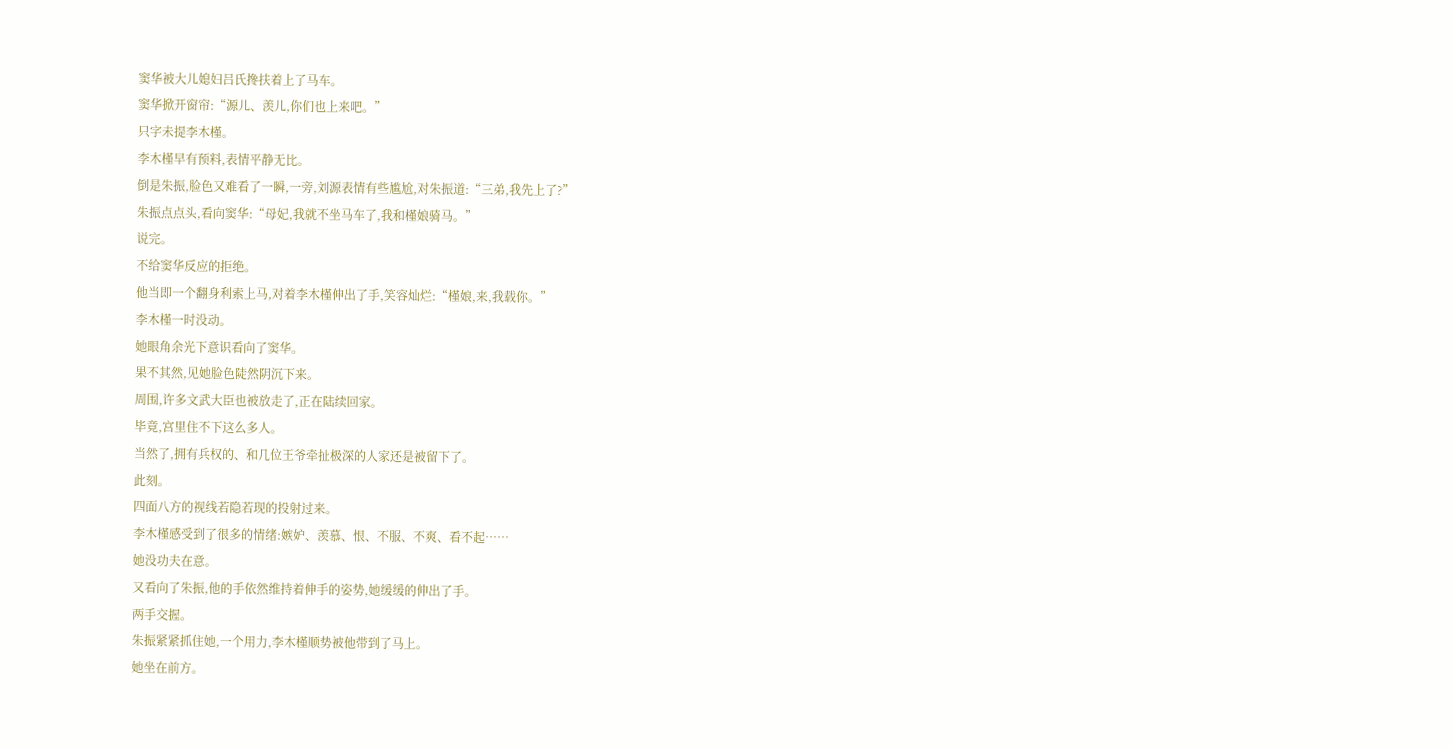窦华被大儿媳妇吕氏搀扶着上了马车。
窦华掀开窗帘:“源儿、羡儿,你们也上来吧。”
只字未提李木槿。
李木槿早有预料,表情平静无比。
倒是朱振,脸色又难看了一瞬,一旁,刘源表情有些尴尬,对朱振道:“三弟,我先上了?”
朱振点点头,看向窦华:“母妃,我就不坐马车了,我和槿娘骑马。”
说完。
不给窦华反应的拒绝。
他当即一个翻身利索上马,对着李木槿伸出了手,笑容灿烂:“槿娘,来,我载你。”
李木槿一时没动。
她眼角余光下意识看向了窦华。
果不其然,见她脸色陡然阴沉下来。
周围,许多文武大臣也被放走了,正在陆续回家。
毕竟,宫里住不下这么多人。
当然了,拥有兵权的、和几位王爷牵扯极深的人家还是被留下了。
此刻。
四面八方的视线若隐若现的投射过来。
李木槿感受到了很多的情绪:嫉妒、羡慕、恨、不服、不爽、看不起……
她没功夫在意。
又看向了朱振,他的手依然维持着伸手的姿势,她缓缓的伸出了手。
两手交握。
朱振紧紧抓住她,一个用力,李木槿顺势被他带到了马上。
她坐在前方。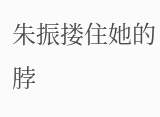朱振搂住她的脖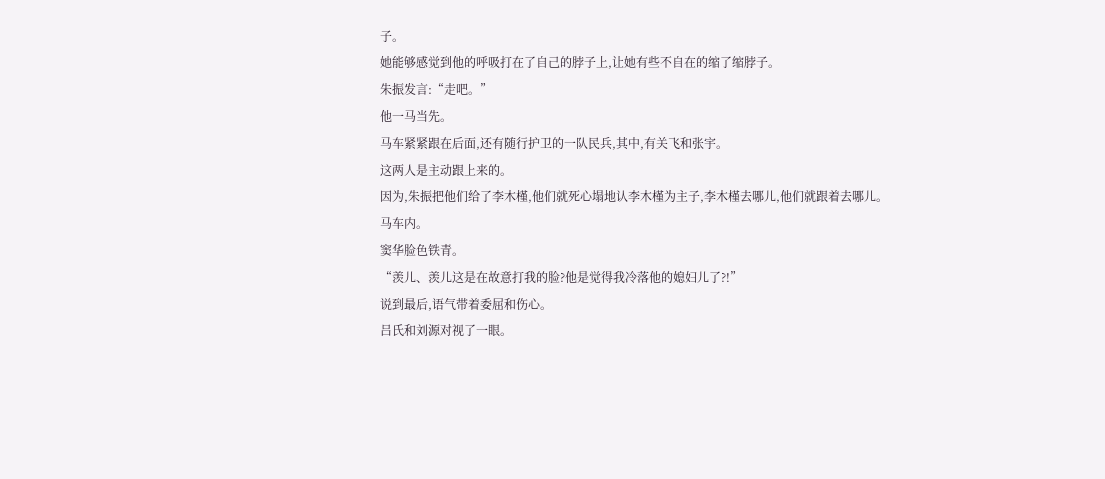子。
她能够感觉到他的呼吸打在了自己的脖子上,让她有些不自在的缩了缩脖子。
朱振发言:“走吧。”
他一马当先。
马车紧紧跟在后面,还有随行护卫的一队民兵,其中,有关飞和张宇。
这两人是主动跟上来的。
因为,朱振把他们给了李木槿,他们就死心塌地认李木槿为主子,李木槿去哪儿,他们就跟着去哪儿。
马车内。
窦华脸色铁青。
“羡儿、羡儿这是在故意打我的脸?他是觉得我冷落他的媳妇儿了?!”
说到最后,语气带着委屈和伤心。
吕氏和刘源对视了一眼。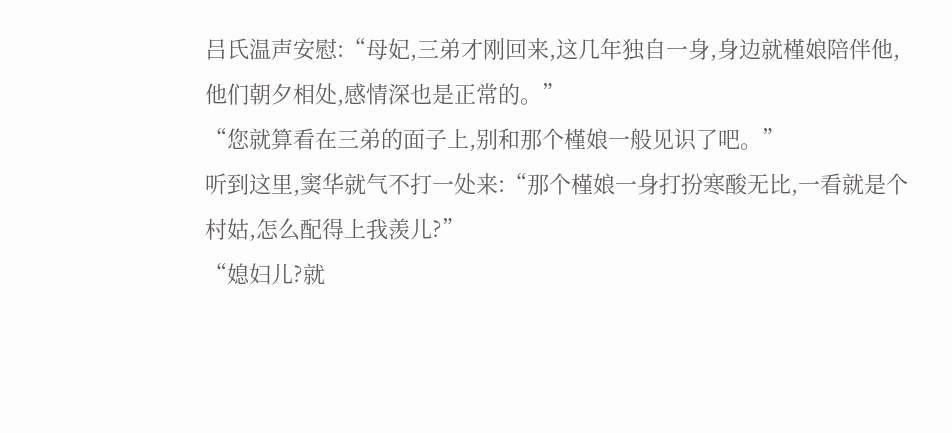吕氏温声安慰:“母妃,三弟才刚回来,这几年独自一身,身边就槿娘陪伴他,他们朝夕相处,感情深也是正常的。”
“您就算看在三弟的面子上,别和那个槿娘一般见识了吧。”
听到这里,窦华就气不打一处来:“那个槿娘一身打扮寒酸无比,一看就是个村姑,怎么配得上我羡儿?”
“媳妇儿?就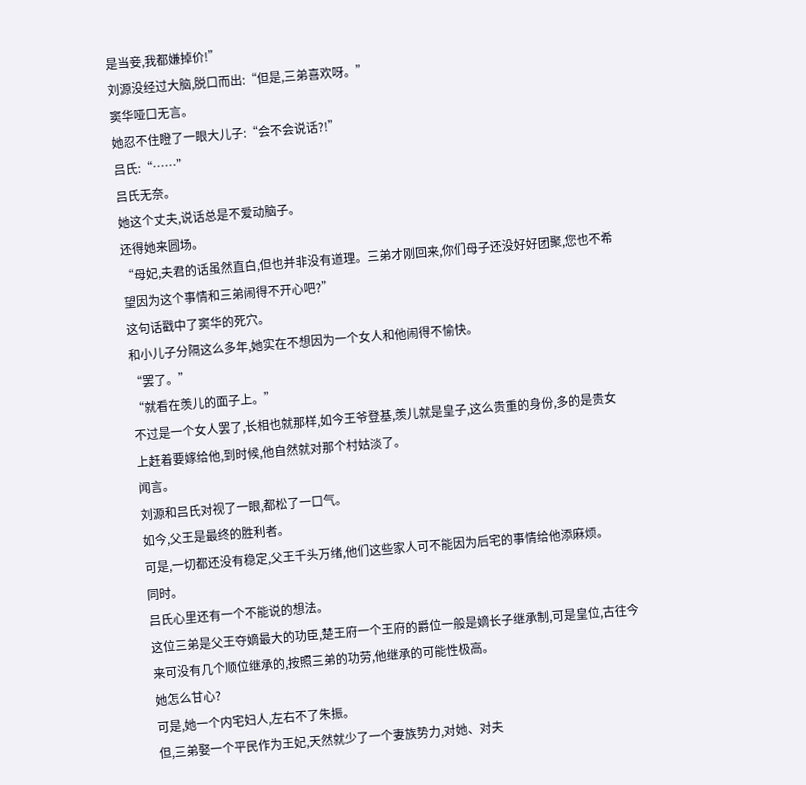是当妾,我都嫌掉价!”
刘源没经过大脑,脱口而出:“但是,三弟喜欢呀。”
窦华哑口无言。
她忍不住瞪了一眼大儿子:“会不会说话?!”
吕氏:“……”
吕氏无奈。
她这个丈夫,说话总是不爱动脑子。
还得她来圆场。
“母妃,夫君的话虽然直白,但也并非没有道理。三弟才刚回来,你们母子还没好好团聚,您也不希望因为这个事情和三弟闹得不开心吧?”
这句话戳中了窦华的死穴。
和小儿子分隔这么多年,她实在不想因为一个女人和他闹得不愉快。
“罢了。”
“就看在羡儿的面子上。”
不过是一个女人罢了,长相也就那样,如今王爷登基,羡儿就是皇子,这么贵重的身份,多的是贵女上赶着要嫁给他,到时候,他自然就对那个村姑淡了。
闻言。
刘源和吕氏对视了一眼,都松了一口气。
如今,父王是最终的胜利者。
可是,一切都还没有稳定,父王千头万绪,他们这些家人可不能因为后宅的事情给他添麻烦。
同时。
吕氏心里还有一个不能说的想法。
这位三弟是父王夺嫡最大的功臣,楚王府一个王府的爵位一般是嫡长子继承制,可是皇位,古往今来可没有几个顺位继承的,按照三弟的功劳,他继承的可能性极高。
她怎么甘心?
可是,她一个内宅妇人,左右不了朱振。
但,三弟娶一个平民作为王妃,天然就少了一个妻族势力,对她、对夫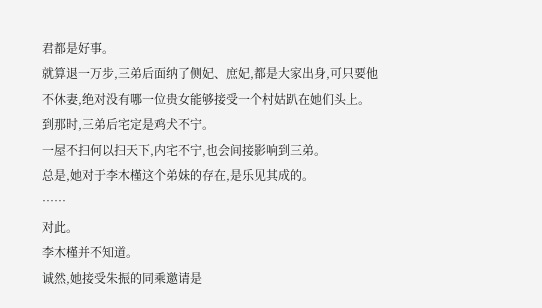君都是好事。
就算退一万步,三弟后面纳了侧妃、庶妃,都是大家出身,可只要他不休妻,绝对没有哪一位贵女能够接受一个村姑趴在她们头上。
到那时,三弟后宅定是鸡犬不宁。
一屋不扫何以扫天下,内宅不宁,也会间接影响到三弟。
总是,她对于李木槿这个弟妹的存在,是乐见其成的。
……
对此。
李木槿并不知道。
诚然,她接受朱振的同乘邀请是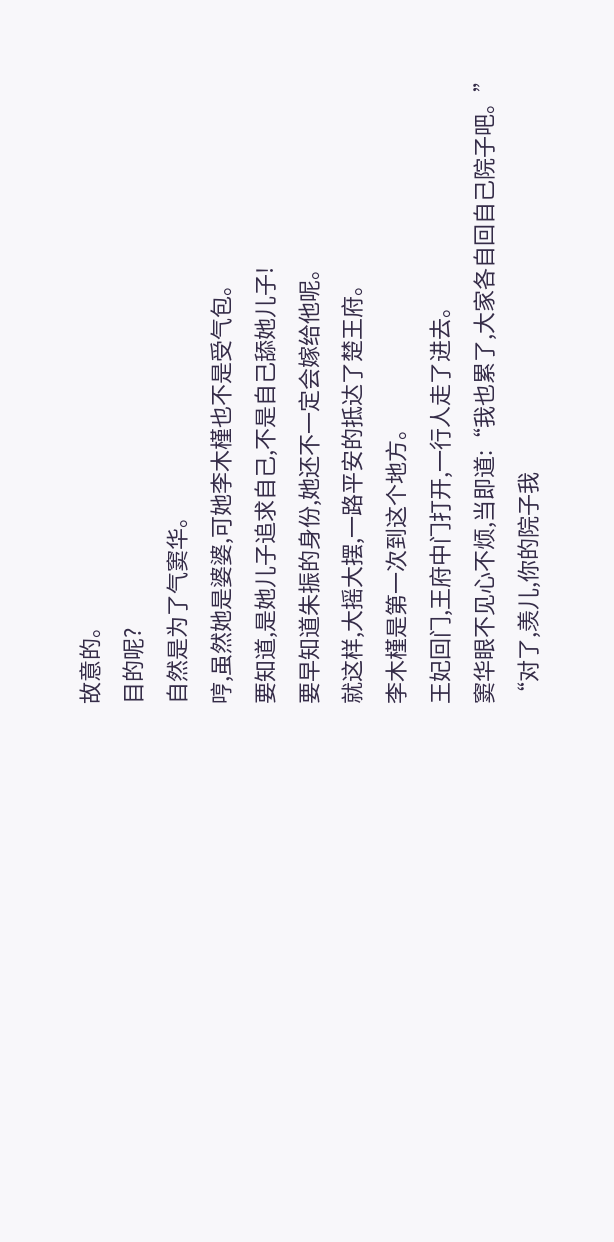故意的。
目的呢?
自然是为了气窦华。
哼,虽然她是婆婆,可她李木槿也不是受气包。
要知道,是她儿子追求自己,不是自己舔她儿子!
要早知道朱振的身份,她还不一定会嫁给他呢。
就这样,大摇大摆,一路平安的抵达了楚王府。
李木槿是第一次到这个地方。
王妃回门,王府中门打开,一行人走了进去。
窦华眼不见心不烦,当即道:“我也累了,大家各自回自己院子吧。”
“对了,羡儿,你的院子我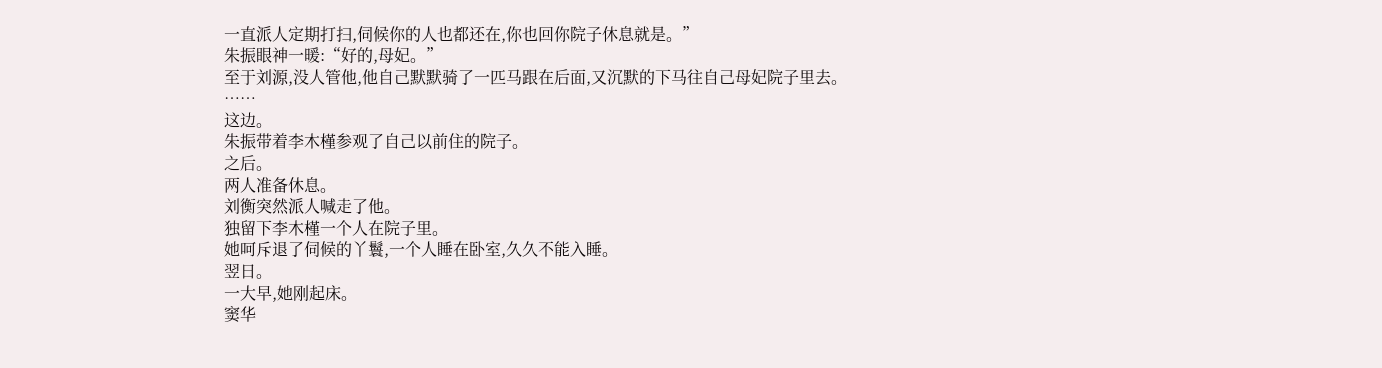一直派人定期打扫,伺候你的人也都还在,你也回你院子休息就是。”
朱振眼神一暖:“好的,母妃。”
至于刘源,没人管他,他自己默默骑了一匹马跟在后面,又沉默的下马往自己母妃院子里去。
……
这边。
朱振带着李木槿参观了自己以前住的院子。
之后。
两人准备休息。
刘衡突然派人喊走了他。
独留下李木槿一个人在院子里。
她呵斥退了伺候的丫鬟,一个人睡在卧室,久久不能入睡。
翌日。
一大早,她刚起床。
窦华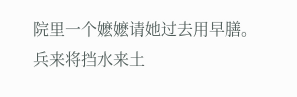院里一个嬷嬷请她过去用早膳。
兵来将挡水来土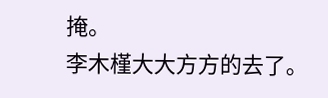掩。
李木槿大大方方的去了。